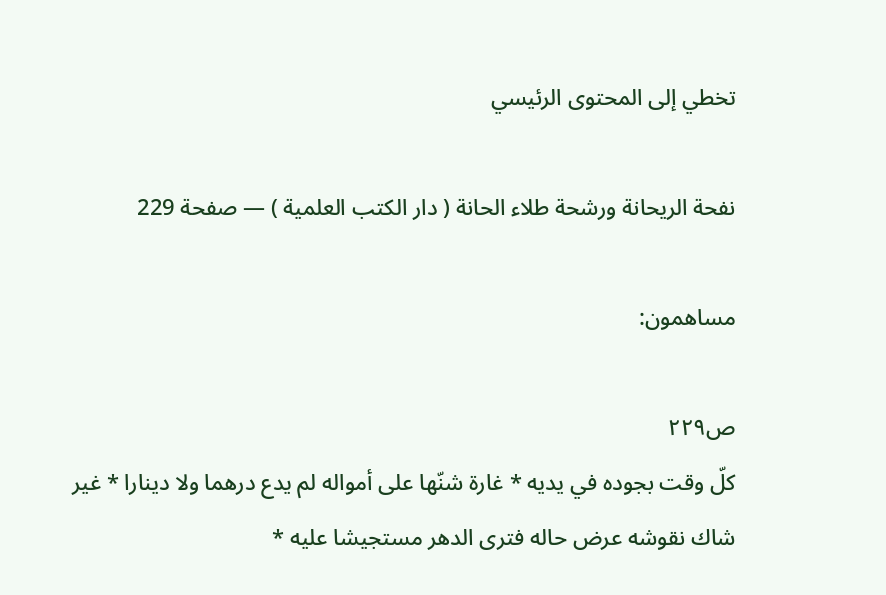تخطي إلى المحتوى الرئيسي

نفحة الريحانة ورشحة طلاء الحانة ( دار الكتب العلمية ) — صفحة 229

مساهمون:

ص٢٢٩
كلّ وقت بجوده في يديه * غارة شنّها على أمواله لم يدع درهما ولا دينارا * غير شاك نقوشه عرض حاله فترى الدهر مستجيشا عليه *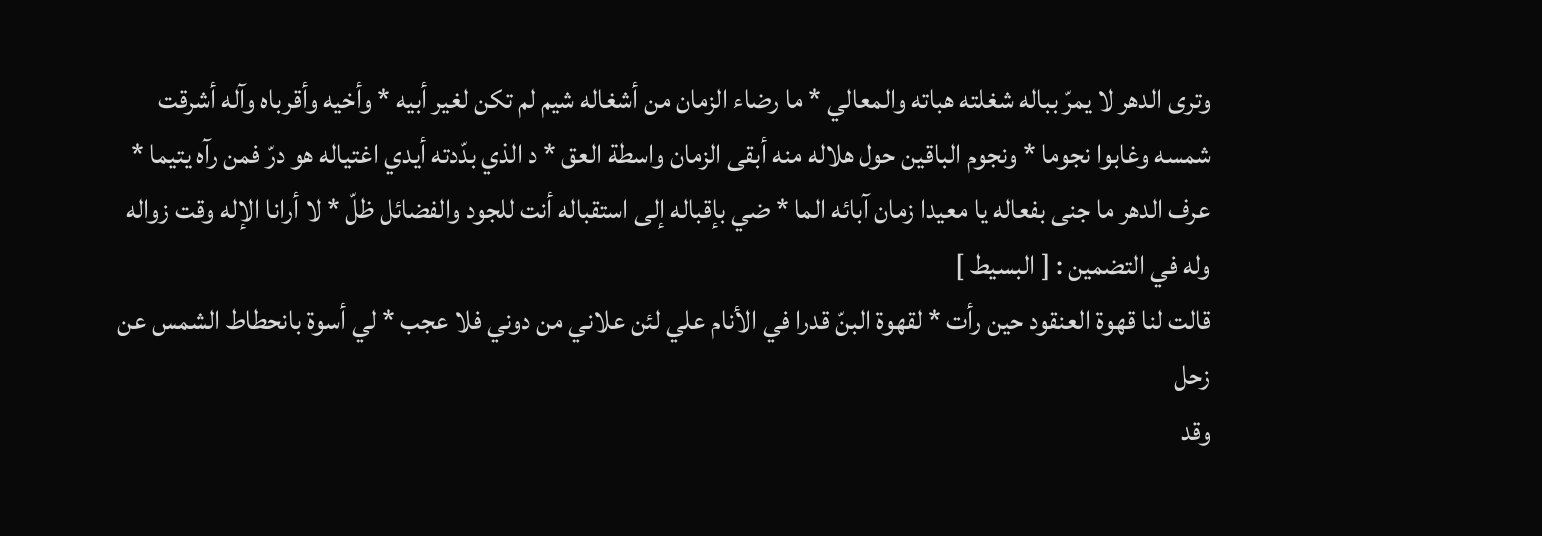وترى الدهر لا يمرّ بباله شغلته هباته والمعالي * ما رضاء الزمان من أشغاله شيم لم تكن لغير أبيه * وأخيه وأقرباه وآله أشرقت شمسه وغابوا نجوما * ونجوم الباقين حول هلاله منه أبقى الزمان واسطة العق * د الذي بدّدته أيدي اغتياله هو درّ فمن رآه يتيما * عرف الدهر ما جنى بفعاله يا معيدا زمان آبائه الما * ضي بإقباله إلى استقباله أنت للجود والفضائل ظلّ * لا أرانا الإله وقت زواله
وله في التضمين : [ البسيط ]
قالت لنا قهوة العنقود حين رأت * لقهوة البنّ قدرا في الأنام علي لئن علاني من دوني فلا عجب * لي أسوة بانحطاط الشمس عن زحل
وقد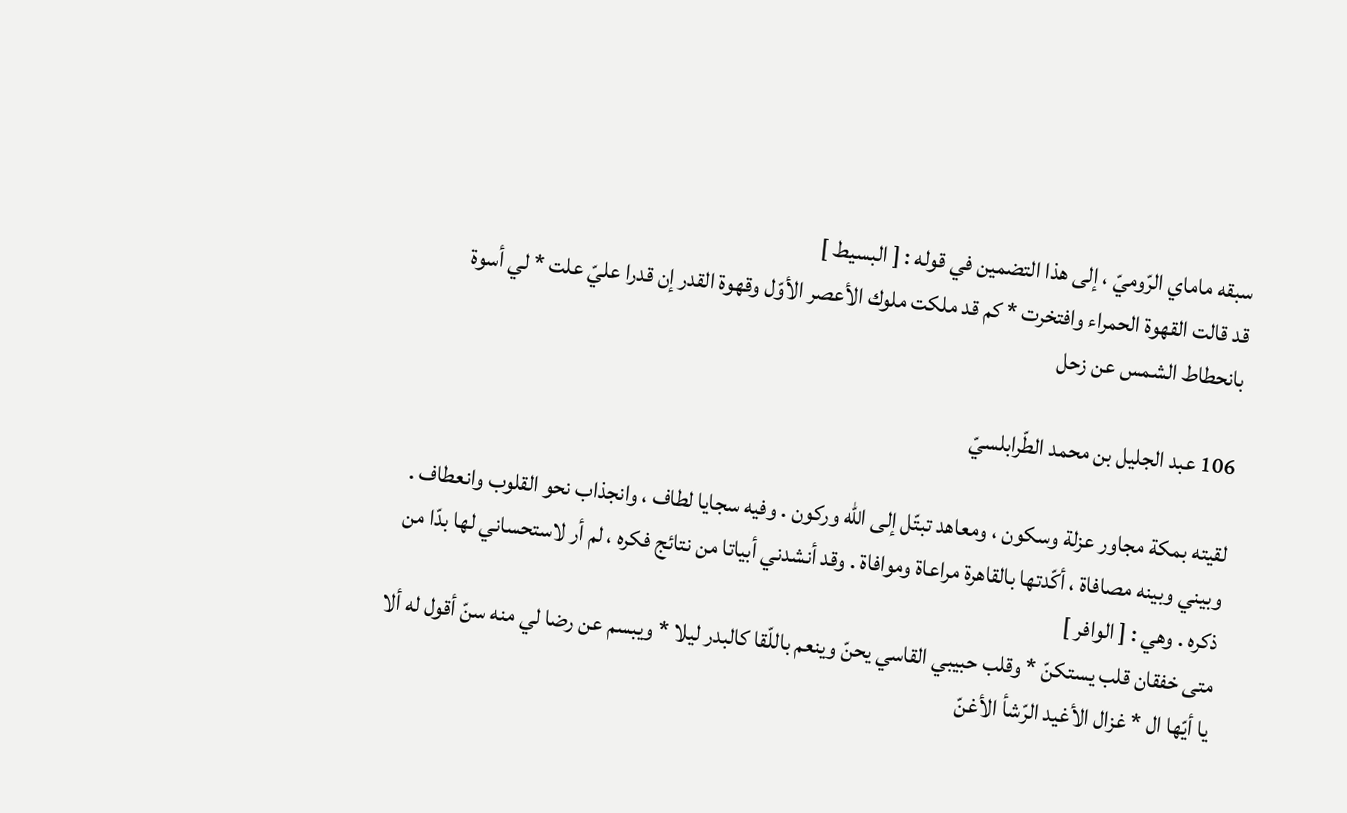سبقه ماماي الرّوميّ ، إلى هذا التضمين في قوله : [ البسيط ]
قد قالت القهوة الحمراء وافتخرت * كم قد ملكت ملوك الأعصر الأوّل وقهوة القدر إن قدرا عليّ علت * لي أسوة بانحطاط الشمس عن زحل

106 عبد الجليل بن محمد الطّرابلسيّ

لقيته بمكة مجاور عزلة وسكون ، ومعاهد تبتّل إلى اللّه وركون . وفيه سجايا لطاف ، وانجذاب نحو القلوب وانعطاف . وبيني وبينه مصافاة ، أكّدتها بالقاهرة مراعاة وموافاة . وقد أنشدني أبياتا من نتائج فكره ، لم أر لاستحساني لها بدّا من ذكره . وهي : [ الوافر ]
متى خفقان قلب يستكنّ * وقلب حبيبي القاسي يحنّ وينعم باللّقا كالبدر ليلا * ويبسم عن رضا لي منه سنّ أقول له ألا يا أيّها ال * غزال الأغيد الرّشأ الأغنّ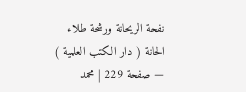نفحة الريحانة ورشحة طلاء الحانة ( دار الكتب العلمية ) — صفحة 229 | محمد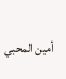أمين المحبي